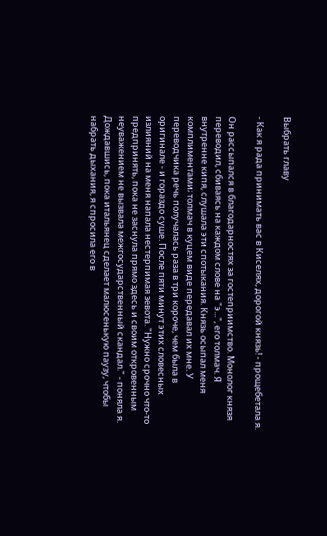Выбрать главу

- Как я рада принимать вас в Киселях, дорогой князь! - прощебетала я.

Он рассыпался в благодарностях за гостеприимство. Монолог князя переводил, сбиваясь на каждом слове на "э...", его толмач. Я внутренне кипя, слушала эти спотыкания. Князь осыпал меня комплиментами; толмач в куцем виде передавал их мне. У переводчика речь получалась раза в три короче, чем была в оригинале - и гораздо суше. После пяти минут этих словесных излияний на меня напала нестерпимая зевота. "Нужно срочно что-то предпринять, пока не заснула прямо здесь и своим откровенным неуважением не вызвала межгосударственный скандал." - поняла я. Дождавшись, пока итальянец сделает малюсенькую паузу, чтобы набрать дыхания, я спросила его в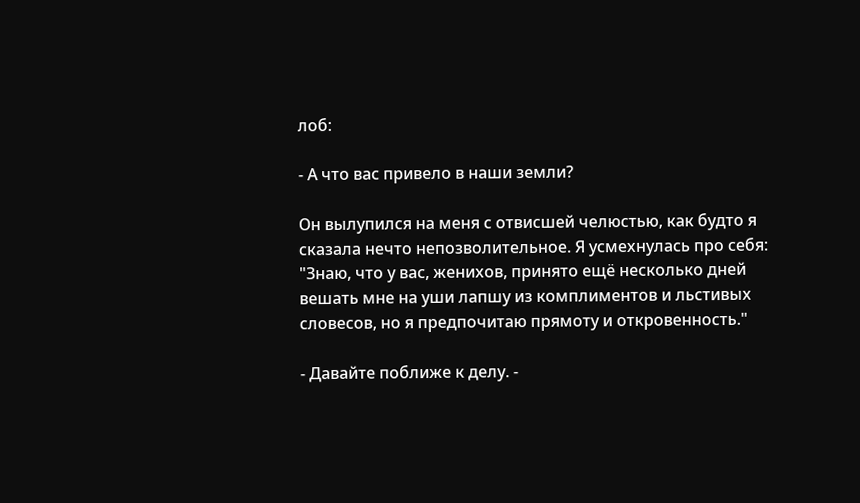лоб:

- А что вас привело в наши земли?

Он вылупился на меня с отвисшей челюстью, как будто я сказала нечто непозволительное. Я усмехнулась про себя: "Знаю, что у вас, женихов, принято ещё несколько дней вешать мне на уши лапшу из комплиментов и льстивых словесов, но я предпочитаю прямоту и откровенность."

- Давайте поближе к делу. -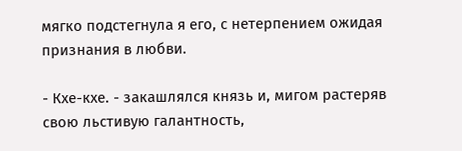мягко подстегнула я его, с нетерпением ожидая признания в любви.

- Кхе-кхе. - закашлялся князь и, мигом растеряв свою льстивую галантность,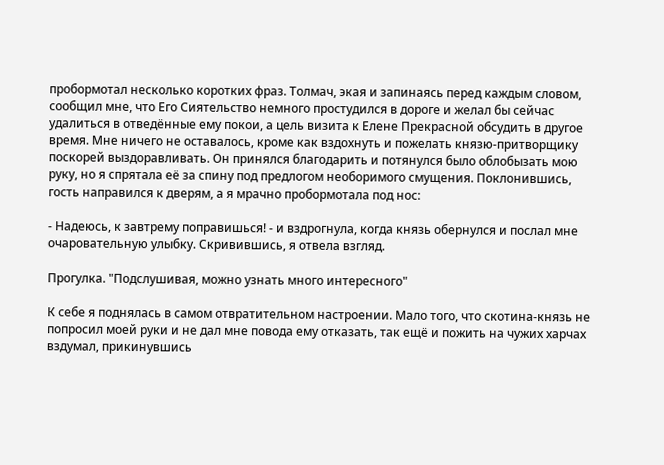пробормотал несколько коротких фраз. Толмач, экая и запинаясь перед каждым словом, сообщил мне, что Его Сиятельство немного простудился в дороге и желал бы сейчас удалиться в отведённые ему покои, а цель визита к Елене Прекрасной обсудить в другое время. Мне ничего не оставалось, кроме как вздохнуть и пожелать князю-притворщику поскорей выздоравливать. Он принялся благодарить и потянулся было облобызать мою руку, но я спрятала её за спину под предлогом необоримого смущения. Поклонившись, гость направился к дверям, а я мрачно пробормотала под нос:

- Надеюсь, к завтрему поправишься! - и вздрогнула, когда князь обернулся и послал мне очаровательную улыбку. Скривившись, я отвела взгляд.

Прогулка. "Подслушивая, можно узнать много интересного"

К себе я поднялась в самом отвратительном настроении. Мало того, что скотина-князь не попросил моей руки и не дал мне повода ему отказать, так ещё и пожить на чужих харчах вздумал, прикинувшись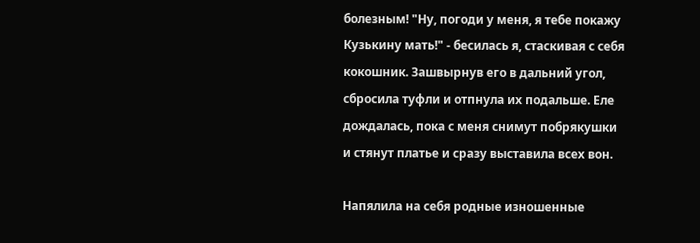болезным! "Ну, погоди у меня, я тебе покажу Кузькину мать!" - бесилась я, стаскивая с себя кокошник. Зашвырнув его в дальний угол, сбросила туфли и отпнула их подальше. Еле дождалась, пока с меня снимут побрякушки и стянут платье и сразу выставила всех вон.

Напялила на себя родные изношенные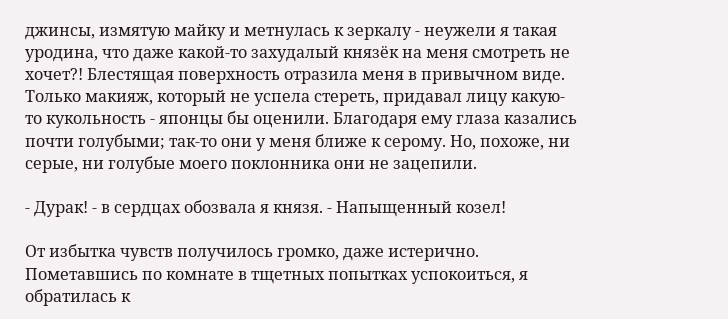джинсы, измятую майку и метнулась к зеркалу - неужели я такая уродина, что даже какой-то захудалый князёк на меня смотреть не хочет?! Блестящая поверхность отразила меня в привычном виде. Только макияж, который не успела стереть, придавал лицу какую-то кукольность - японцы бы оценили. Благодаря ему глаза казались почти голубыми; так-то они у меня ближе к серому. Но, похоже, ни серые, ни голубые моего поклонника они не зацепили.

- Дурак! - в сердцах обозвала я князя. - Напыщенный козел!

От избытка чувств получилось громко, даже истерично. Пометавшись по комнате в тщетных попытках успокоиться, я обратилась к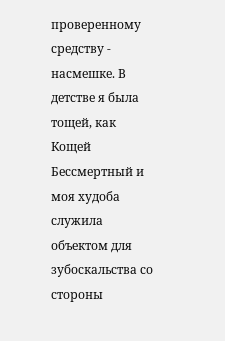проверенному средству - насмешке. В детстве я была тощей, как Кощей Бессмертный и моя худоба служила объектом для зубоскальства со стороны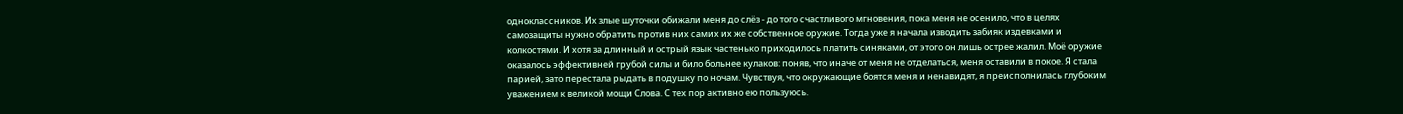одноклассников. Их злые шуточки обижали меня до слёз - до того счастливого мгновения, пока меня не осенило, что в целях самозащиты нужно обратить против них самих их же собственное оружие. Тогда уже я начала изводить забияк издевками и колкостями. И хотя за длинный и острый язык частенько приходилось платить синяками, от этого он лишь острее жалил. Моё оружие оказалось эффективней грубой силы и било больнее кулаков: поняв, что иначе от меня не отделаться, меня оставили в покое. Я стала парией, зато перестала рыдать в подушку по ночам. Чувствуя, что окружающие боятся меня и ненавидят, я преисполнилась глубоким уважением к великой мощи Слова. С тех пор активно ею пользуюсь.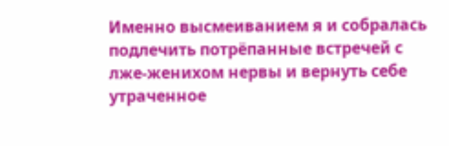Именно высмеиванием я и собралась подлечить потрёпанные встречей с лже-женихом нервы и вернуть себе утраченное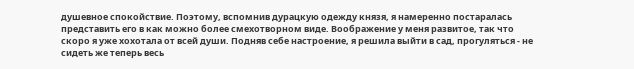душевное спокойствие. Поэтому, вспомнив дурацкую одежду князя, я намеренно постаралась представить его в как можно более смехотворном виде. Воображение у меня развитое, так что скоро я уже хохотала от всей души. Подняв себе настроение, я решила выйти в сад, прогуляться - не сидеть же теперь весь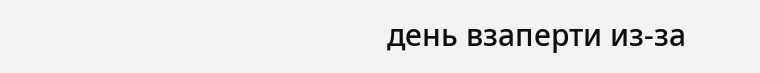день взаперти из-за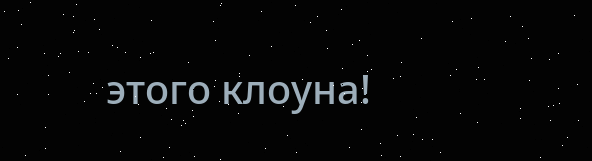этого клоуна!